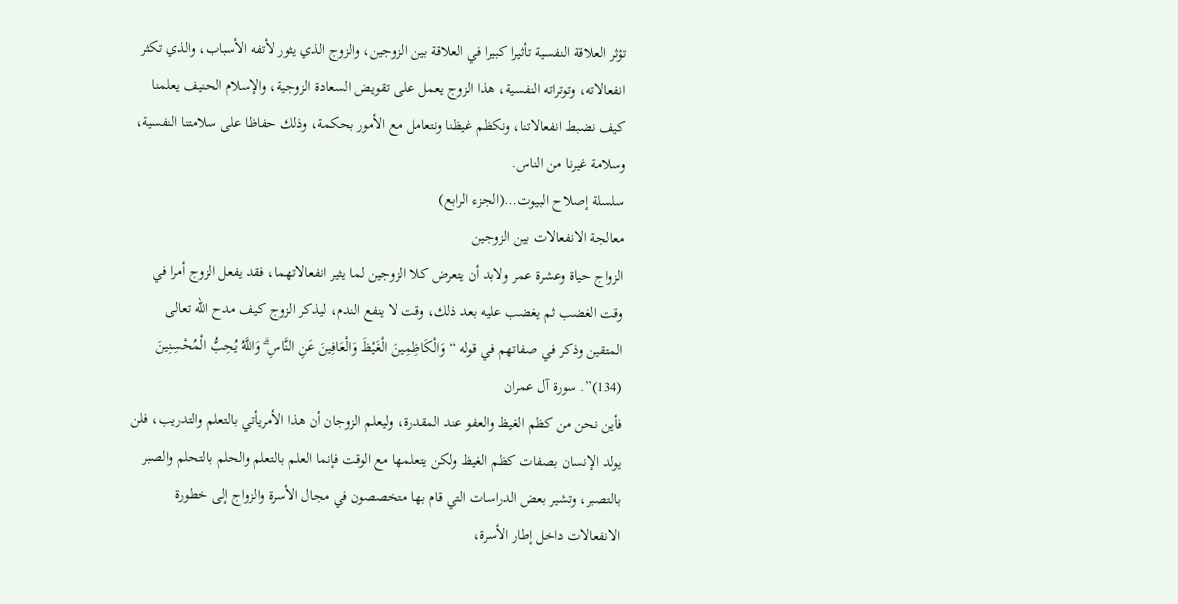تؤثر العلاقة النفسية تأثيرا كبيرا في العلاقة بين الزوجين، والزوج الذي يثور لأتفه الأسباب، والذي تكثر انفعالاته، وتوتراته النفسية، هذا الزوج يعمل على تقويض السعادة الزوجية، والإسلام الحنيف يعلمنا كيف نضبط انفعالاتنا، ونكظم غيظنا ونتعامل مع الأمور بحكمة، وذلك حفاظا على سلامتنا النفسية، وسلامة غيرنا من الناس.
سلسلة إصلاح البيوت…(الجزء الرابع)
معالجة الانفعالات بين الزوجين
الزواج حياة وعشرة عمر ولابد أن يتعرض كلا الزوجين لما يثير انفعالاتهما، فقد يفعل الزوج أمرا في وقت الغضب ثم يغضب عليه بعد ذلك، وقت لا ينفع الندم، ليذكر الزوج كيف مدح الله تعالى المتقين وذكر في صفاتهم في قوله “وَالْكَاظِمِينَ الْغَيْظَ وَالْعَافِينَ عَنِ النَّاسِ ۗ وَاللَّهُ يُحِبُّ الْمُحْسِنِينَ (134)”. سورة آل عمران
فأين نحن من كظم الغيظ والعفو عند المقدرة، وليعلم الزوجان أن هذا الأمريأتي بالتعلم والتدريب، فلن يولد الإنسان بصفات كظم الغيظ ولكن يتعلمها مع الوقت فإنما العلم بالتعلم والحلم بالتحلم والصبر بالتصبر، وتشير بعض الدراسات التي قام بها متخصصون في مجال الأسرة والزواج إلى خطورة الانفعالات داخل إطار الأسرة،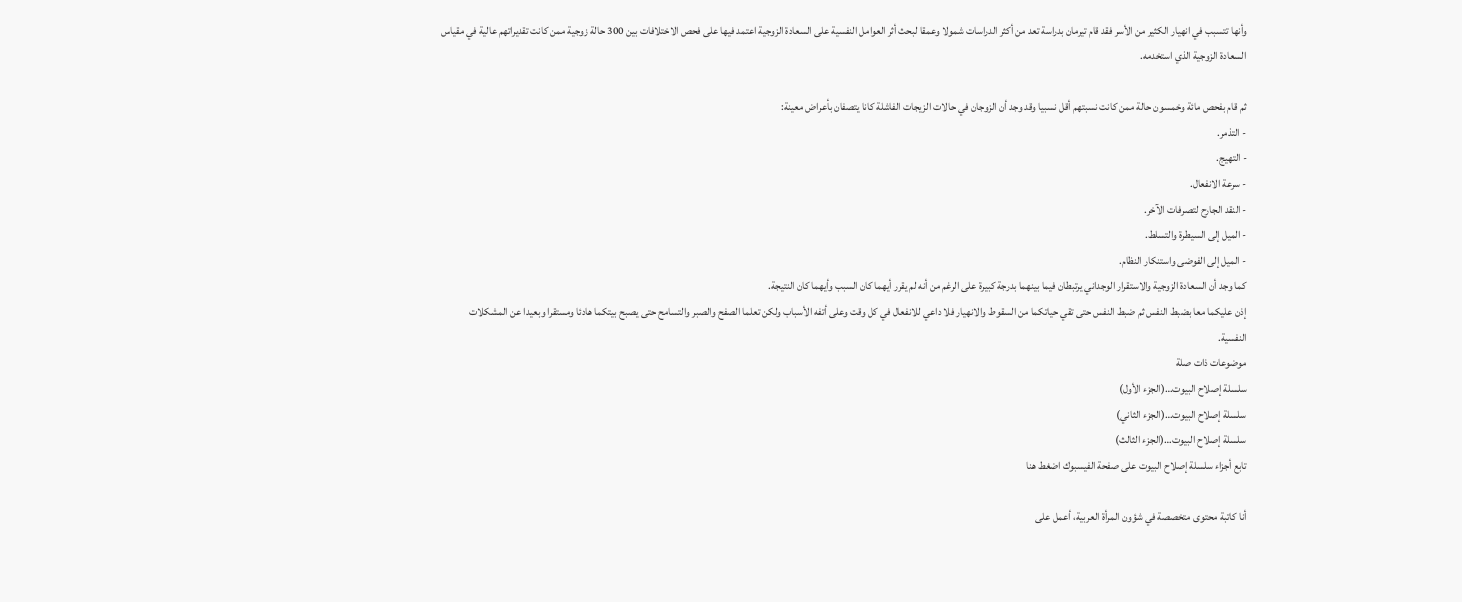وأنها تتسبب في انهيار الكثير من الأسر فقد قام تيرمان بدراسة تعد من أكثر الدراسات شمولا وعمقا لبحث أثر العوامل النفسية على السعادة الزوجية اعتمد فيها على فحص الاختلافات بين 300 حالة زوجية ممن كانت تقديراتهم عالية في مقياس السعادة الزوجية الذي استخدمه.

ثم قام بفحص مائة وخمسون حالة ممن كانت نسبتهم أقل نسبيا وقد وجد أن الزوجان في حالات الزيجات الفاشلة كانا يتصفان بأعراض معينة:
- التذمر.
- التهيج.
- سرعة الانفعال.
- النقد الجارح لتصرفات الآخر.
- الميل إلى السيطرة والتسلط.
- الميل إلى الفوضى واستنكار النظام.
كما وجد أن السعادة الزوجية والاستقرار الوجداني يرتبطان فيما بينهما بدرجة كبيرة على الرغم من أنه لم يقرر أيهما كان السبب وأيهما كان النتيجة.
إذن عليكما معا بضبط النفس ثم ضبط النفس حتى تقي حياتكما من السقوط والانهيار فلا داعي للانفعال في كل وقت وعلى أتفه الأسباب ولكن تعلما الصفح والصبر والتسامح حتى يصبح بيتكما هادئا ومستقرا وبعيدا عن المشكلات النفسية.
موضوعات ذات صلة
سلسلة إصلاح البيوت…(الجزء الأول)
سلسلة إصلاح البيوت…(الجزء الثاني)
سلسلة إصلاح البيوت…(الجزء الثالث)
تابع أجزاء سلسلة إصلاح البيوت على صفحة الفيسبوك اضغط هنا

أنا كاتبة محتوى متخصصة في شؤون المرأة العربية، أعمل على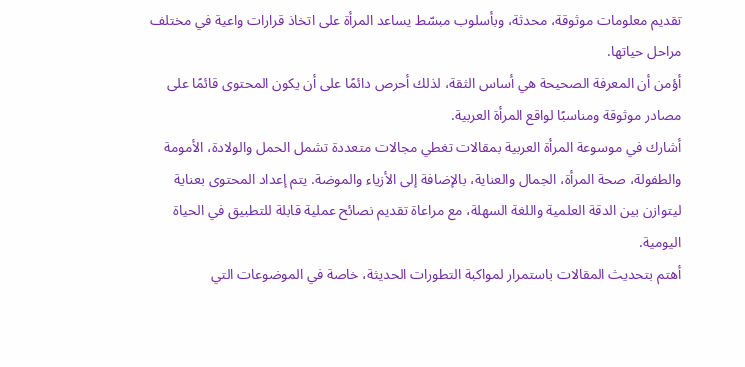تقديم معلومات موثوقة، محدثة، وبأسلوب مبسّط يساعد المرأة على اتخاذ قرارات واعية في مختلف مراحل حياتها.
أؤمن أن المعرفة الصحيحة هي أساس الثقة، لذلك أحرص دائمًا على أن يكون المحتوى قائمًا على مصادر موثوقة ومناسبًا لواقع المرأة العربية.
أشارك في موسوعة المرأة العربية بمقالات تغطي مجالات متعددة تشمل الحمل والولادة، الأمومة والطفولة، صحة المرأة، الجمال والعناية، بالإضافة إلى الأزياء والموضة. يتم إعداد المحتوى بعناية ليتوازن بين الدقة العلمية واللغة السهلة، مع مراعاة تقديم نصائح عملية قابلة للتطبيق في الحياة اليومية.
أهتم بتحديث المقالات باستمرار لمواكبة التطورات الحديثة، خاصة في الموضوعات التي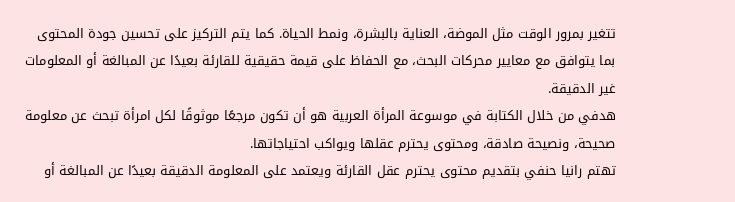تتغير بمرور الوقت مثل الموضة، العناية بالبشرة، ونمط الحياة. كما يتم التركيز على تحسين جودة المحتوى بما يتوافق مع معايير محركات البحث، مع الحفاظ على قيمة حقيقية للقارئة بعيدًا عن المبالغة أو المعلومات غير الدقيقة.
هدفي من خلال الكتابة في موسوعة المرأة العربية هو أن تكون مرجعًا موثوقًا لكل امرأة تبحث عن معلومة صحيحة، ونصيحة صادقة، ومحتوى يحترم عقلها ويواكب احتياجاتها.
تهتم رانيا حنفي بتقديم محتوى يحترم عقل القارئة ويعتمد على المعلومة الدقيقة بعيدًا عن المبالغة أو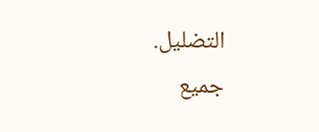التضليل.
جميع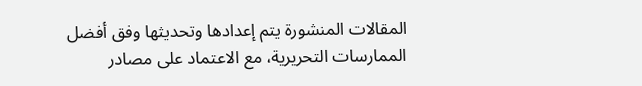المقالات المنشورة يتم إعدادها وتحديثها وفق أفضل الممارسات التحريرية، مع الاعتماد على مصادر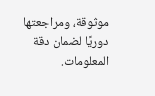موثوقة، ومراجعتها دوريًا لضمان دقة المعلومات.